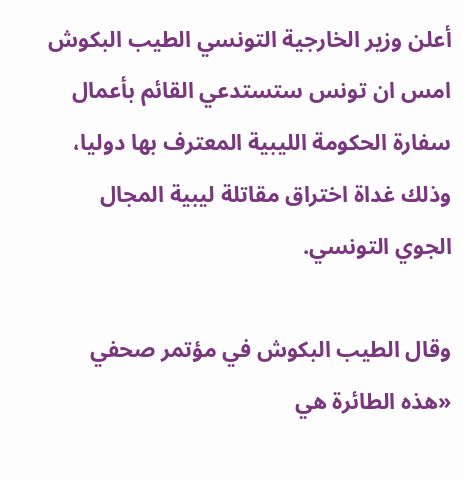أعلن وزير الخارجية التونسي الطيب البكوش امس ان تونس ستستدعي القائم بأعمال سفارة الحكومة الليبية المعترف بها دوليا، وذلك غداة اختراق مقاتلة ليبية المجال الجوي التونسي.

وقال الطيب البكوش في مؤتمر صحفي «هذه الطائرة هي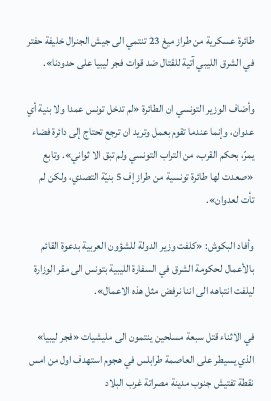طائرة عسكرية من طراز ميغ 23 تنتمي الى جيش الجنرال خليفة حفتر في الشرق الليبي آتية للقتال ضد قوات فجر ليبيا على حدودنا».

وأضاف الوزير التونسي ان الطائرة «لم تدخل تونس عمدا ولا بنية أي عدوان، وإنما عندما تقوم بعمل وتريد ان ترجع تحتاج إلى دائرة فضاء يمرّ، بحكم القرب، من التراب التونسي ولم تبق الا ثواني». وتابع «صعدت لها طائرة تونسية من طراز إف 5 بنيّة التصدي، ولكن لم تأت لعدوان».

وأفاد البكوش: «كلفت وزير الدولة للشؤون العربية بدعوة القائم بالأعمال لحكومة الشرق في السفارة الليبية بتونس الى مقر الوزارة ليلفت انتباهه الى اننا نرفض مثل هذه الاعمال».

في الاثناء قتل سبعة مسلحين ينتمون الى مليشيات «فجر ليبيا» الذي يسيطر على العاصمة طرابلس في هجوم استهدف اول من امس نقطة تفتيش جنوب مدينة مصراتة غرب البلاد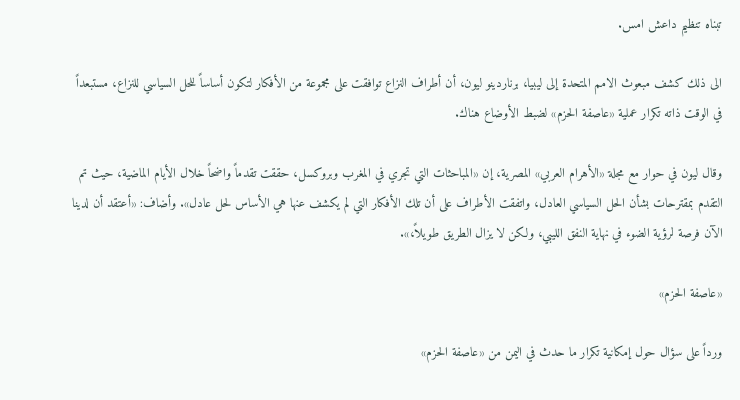تبناه تنظيم داعش امس.

الى ذلك كشف مبعوث الامم المتحدة إلى ليبيا، برناردينو ليون، أن أطراف النزاع توافقت على مجموعة من الأفكار لتكون أساساً للحل السياسي للنزاع، مستبعداً في الوقت ذاته تكرار عملية «عاصفة الحزم» لضبط الأوضاع هناك.

وقال ليون في حوار مع مجلة «الأهرام العربي» المصرية، إن «المباحثات التي تجري في المغرب وبروكسل، حققت تقدماً واضحاً خلال الأيام الماضية، حيث تم التقدم بمقترحات بشأن الحل السياسي العادل، واتفقت الأطراف على أن تلك الأفكار التي لم يكشف عنها هي الأساس لحل عادل». وأضاف: «أعتقد أن لدينا الآن فرصة لرؤية الضوء في نهاية النفق الليبي، ولكن لا يزال الطريق طويلاً،».

«عاصفة الحزم»

ورداً على سؤال حول إمكانية تكرار ما حدث في اليمن من «عاصفة الحزم»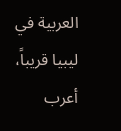العربية في ليبيا قريباً، أعرب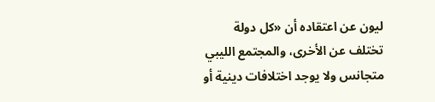ليون عن اعتقاده أن «كل دولة تختلف عن الأخرى، والمجتمع الليبي متجانس ولا يوجد اختلافات دينية أو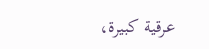عرقية كبيرة،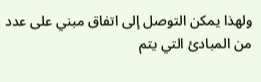ولهذا يمكن التوصل إلى اتفاق مبني على عدد من المبادئ التي يتم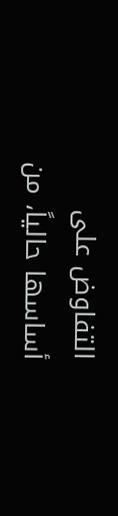التفاوض على أساسها حالياً، من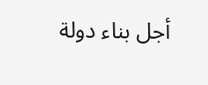أجل بناء دولة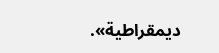ديمقراطية».